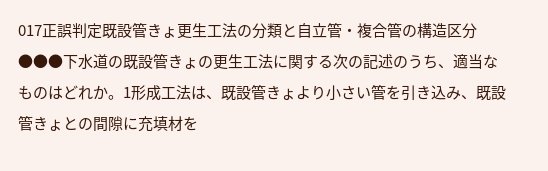017正誤判定既設管きょ更生工法の分類と自立管・複合管の構造区分●●●下水道の既設管きょの更生工法に関する次の記述のうち、適当なものはどれか。1形成工法は、既設管きょより小さい管を引き込み、既設管きょとの間隙に充填材を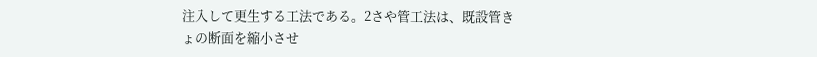注入して更生する工法である。2さや管工法は、既設管きょの断面を縮小させ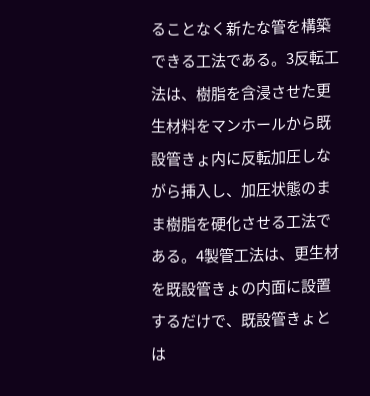ることなく新たな管を構築できる工法である。3反転工法は、樹脂を含浸させた更生材料をマンホールから既設管きょ内に反転加圧しながら挿入し、加圧状態のまま樹脂を硬化させる工法である。4製管工法は、更生材を既設管きょの内面に設置するだけで、既設管きょとは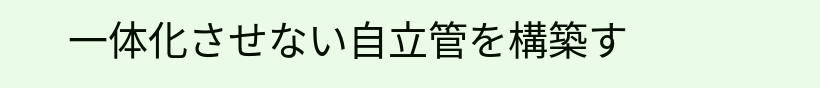一体化させない自立管を構築す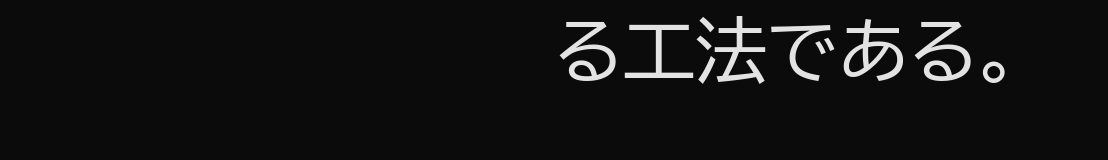る工法である。